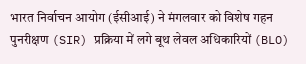भारत निर्वाचन आयोग (ईसीआई) ने मंगलवार को विशेष गहन पुनरीक्षण (SIR) प्रक्रिया में लगे बूथ लेवल अधिकारियों (BLO)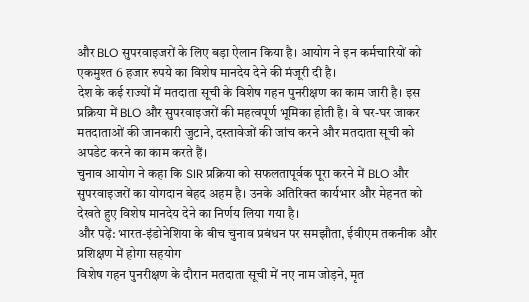और BLO सुपरवाइजरों के लिए बड़ा ऐलान किया है। आयोग ने इन कर्मचारियों को एकमुश्त 6 हजार रुपये का विशेष मानदेय देने की मंजूरी दी है।
देश के कई राज्यों में मतदाता सूची के विशेष गहन पुनरीक्षण का काम जारी है। इस प्रक्रिया में BLO और सुपरवाइजरों की महत्वपूर्ण भूमिका होती है। वे घर-घर जाकर मतदाताओं की जानकारी जुटाने, दस्तावेजों की जांच करने और मतदाता सूची को अपडेट करने का काम करते हैं।
चुनाव आयोग ने कहा कि SIR प्रक्रिया को सफलतापूर्वक पूरा करने में BLO और सुपरवाइजरों का योगदान बेहद अहम है। उनके अतिरिक्त कार्यभार और मेहनत को देखते हुए विशेष मानदेय देने का निर्णय लिया गया है।
और पढ़ें: भारत-इंडोनेशिया के बीच चुनाव प्रबंधन पर समझौता, ईवीएम तकनीक और प्रशिक्षण में होगा सहयोग
विशेष गहन पुनरीक्षण के दौरान मतदाता सूची में नए नाम जोड़ने, मृत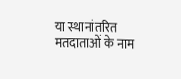या स्थानांतरित मतदाताओं के नाम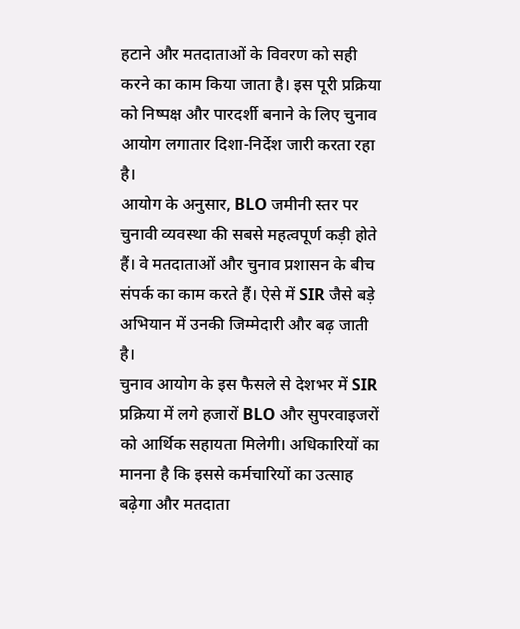हटाने और मतदाताओं के विवरण को सही करने का काम किया जाता है। इस पूरी प्रक्रिया को निष्पक्ष और पारदर्शी बनाने के लिए चुनाव आयोग लगातार दिशा-निर्देश जारी करता रहा है।
आयोग के अनुसार, BLO जमीनी स्तर पर चुनावी व्यवस्था की सबसे महत्वपूर्ण कड़ी होते हैं। वे मतदाताओं और चुनाव प्रशासन के बीच संपर्क का काम करते हैं। ऐसे में SIR जैसे बड़े अभियान में उनकी जिम्मेदारी और बढ़ जाती है।
चुनाव आयोग के इस फैसले से देशभर में SIR प्रक्रिया में लगे हजारों BLO और सुपरवाइजरों को आर्थिक सहायता मिलेगी। अधिकारियों का मानना है कि इससे कर्मचारियों का उत्साह बढ़ेगा और मतदाता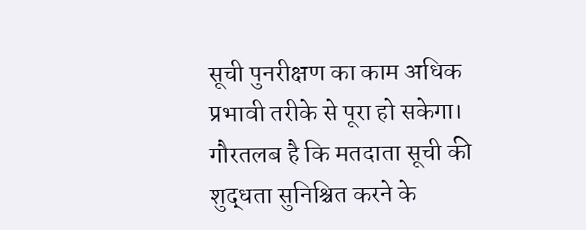सूची पुनरीक्षण का काम अधिक प्रभावी तरीके से पूरा हो सकेगा।
गौरतलब है कि मतदाता सूची की शुद्धता सुनिश्चित करने के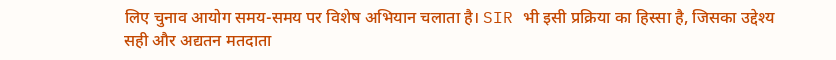लिए चुनाव आयोग समय-समय पर विशेष अभियान चलाता है। SIR भी इसी प्रक्रिया का हिस्सा है, जिसका उद्देश्य सही और अद्यतन मतदाता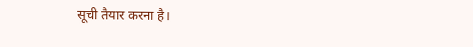सूची तैयार करना है।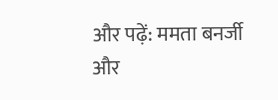और पढ़ें: ममता बनर्जी और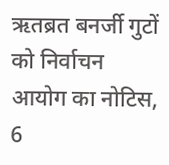ऋतब्रत बनर्जी गुटों को निर्वाचन आयोग का नोटिस, 6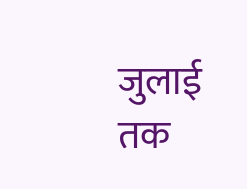जुलाई तक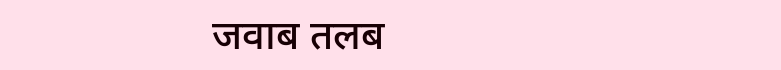जवाब तलब